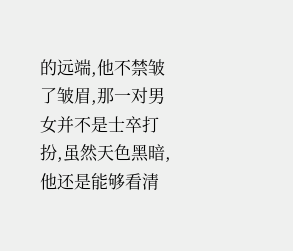的远端,他不禁皱了皱眉,那一对男女并不是士卒打扮,虽然天色黑暗,他还是能够看清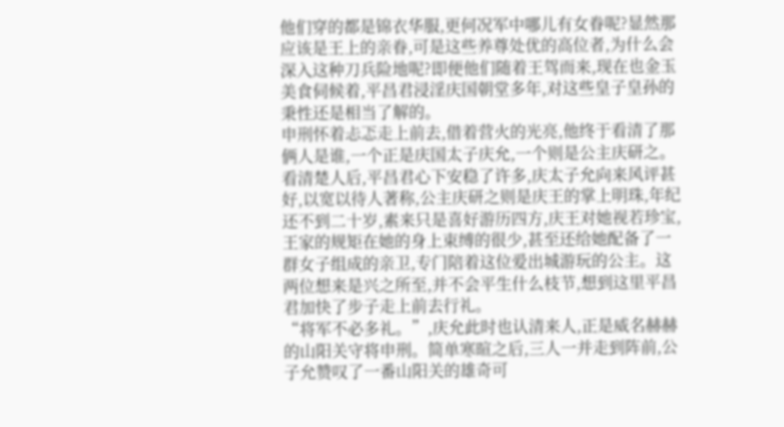他们穿的都是锦衣华服,更何况军中哪儿有女眷呢?显然那应该是王上的亲眷,可是这些养尊处优的高位者,为什么会深入这种刀兵险地呢?即便他们随着王驾而来,现在也金玉美食伺候着,平昌君浸淫庆国朝堂多年,对这些皇子皇孙的秉性还是相当了解的。
申刑怀着忐忑走上前去,借着营火的光亮,他终于看清了那俩人是谁,一个正是庆国太子庆允,一个则是公主庆研之。看清楚人后,平昌君心下安稳了许多,庆太子允向来风评甚好,以宽以待人著称,公主庆研之则是庆王的掌上明珠,年纪还不到二十岁,素来只是喜好游历四方,庆王对她视若珍宝,王家的规矩在她的身上束缚的很少,甚至还给她配备了一群女子组成的亲卫,专门陪着这位爱出城游玩的公主。这两位想来是兴之所至,并不会平生什么枝节,想到这里平昌君加快了步子走上前去行礼。
“将军不必多礼。”,庆允此时也认清来人,正是威名赫赫的山阳关守将申刑。简单寒暄之后,三人一并走到阵前,公子允赞叹了一番山阳关的雄奇可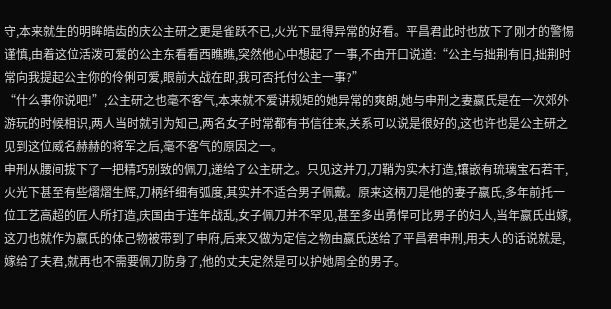守,本来就生的明眸皓齿的庆公主研之更是雀跃不已,火光下显得异常的好看。平昌君此时也放下了刚才的警惕谨慎,由着这位活泼可爱的公主东看看西瞧瞧,突然他心中想起了一事,不由开口说道:“公主与拙荆有旧,拙荆时常向我提起公主你的伶俐可爱,眼前大战在即,我可否托付公主一事?”
“什么事你说吧!”,公主研之也毫不客气,本来就不爱讲规矩的她异常的爽朗,她与申刑之妻嬴氏是在一次郊外游玩的时候相识,两人当时就引为知己,两名女子时常都有书信往来,关系可以说是很好的,这也许也是公主研之见到这位威名赫赫的将军之后,毫不客气的原因之一。
申刑从腰间拔下了一把精巧别致的佩刀,递给了公主研之。只见这并刀,刀鞘为实木打造,镶嵌有琉璃宝石若干,火光下甚至有些熠熠生辉,刀柄纤细有弧度,其实并不适合男子佩戴。原来这柄刀是他的妻子嬴氏,多年前托一位工艺高超的匠人所打造,庆国由于连年战乱,女子佩刀并不罕见,甚至多出勇悍可比男子的妇人,当年嬴氏出嫁,这刀也就作为嬴氏的体己物被带到了申府,后来又做为定信之物由嬴氏送给了平昌君申刑,用夫人的话说就是,嫁给了夫君,就再也不需要佩刀防身了,他的丈夫定然是可以护她周全的男子。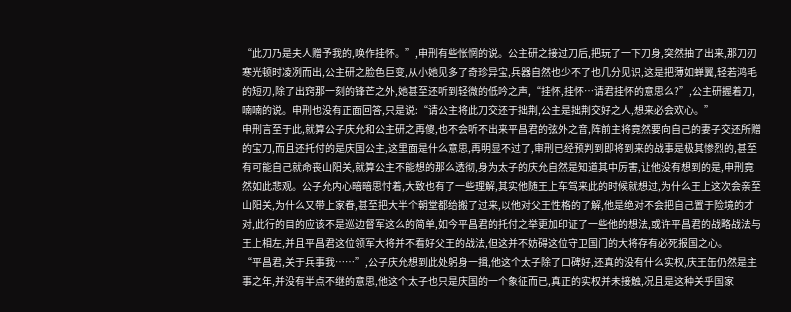“此刀乃是夫人赠予我的,唤作挂怀。”,申刑有些怅惘的说。公主研之接过刀后,把玩了一下刀身,突然抽了出来,那刀刃寒光顿时凌冽而出,公主研之脸色巨变,从小她见多了奇珍异宝,兵器自然也少不了也几分见识,这是把薄如蝉翼,轻若鸿毛的短刃,除了出窍那一刻的锋芒之外,她甚至还听到轻微的低吟之声,“挂怀,挂怀…请君挂怀的意思么?”,公主研握着刀,喃喃的说。申刑也没有正面回答,只是说:“请公主将此刀交还于拙荆,公主是拙荆交好之人,想来必会欢心。”
申刑言至于此,就算公子庆允和公主研之再傻,也不会听不出来平昌君的弦外之音,阵前主将竟然要向自己的妻子交还所赠的宝刀,而且还托付的是庆国公主,这里面是什么意思,再明显不过了,审刑已经预判到即将到来的战事是极其惨烈的,甚至有可能自己就命丧山阳关,就算公主不能想的那么透彻,身为太子的庆允自然是知道其中厉害,让他没有想到的是,申刑竟然如此悲观。公子允内心暗暗思忖着,大致也有了一些理解,其实他随王上车驾来此的时候就想过,为什么王上这次会亲至山阳关,为什么又带上家眷,甚至把大半个朝堂都给搬了过来,以他对父王性格的了解,他是绝对不会把自己置于险境的才对,此行的目的应该不是巡边督军这么的简单,如今平昌君的托付之举更加印证了一些他的想法,或许平昌君的战略战法与王上相左,并且平昌君这位领军大将并不看好父王的战法,但这并不妨碍这位守卫国门的大将存有必死报国之心。
“平昌君,关于兵事我……”,公子庆允想到此处躬身一揖,他这个太子除了口碑好,还真的没有什么实权,庆王缶仍然是主事之年,并没有半点不继的意思,他这个太子也只是庆国的一个象征而已,真正的实权并未接触,况且是这种关乎国家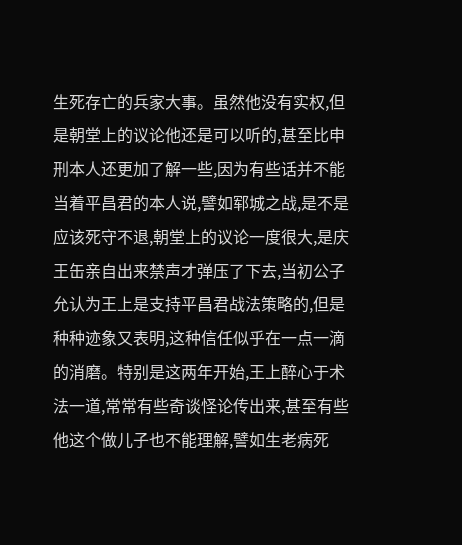生死存亡的兵家大事。虽然他没有实权,但是朝堂上的议论他还是可以听的,甚至比申刑本人还更加了解一些,因为有些话并不能当着平昌君的本人说,譬如郓城之战,是不是应该死守不退,朝堂上的议论一度很大,是庆王缶亲自出来禁声才弹压了下去,当初公子允认为王上是支持平昌君战法策略的,但是种种迹象又表明,这种信任似乎在一点一滴的消磨。特别是这两年开始,王上醉心于术法一道,常常有些奇谈怪论传出来,甚至有些他这个做儿子也不能理解,譬如生老病死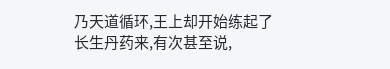乃天道循环,王上却开始练起了长生丹药来,有次甚至说,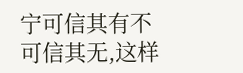宁可信其有不可信其无,这样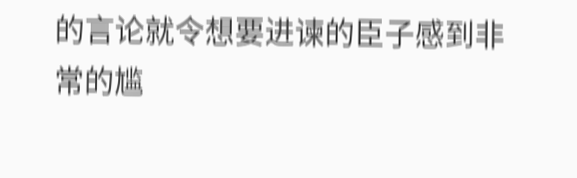的言论就令想要进谏的臣子感到非常的尴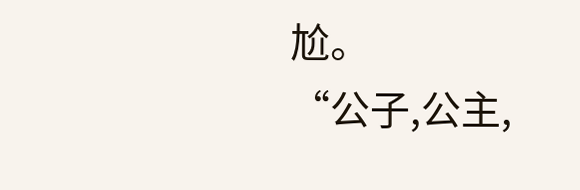尬。
“公子,公主,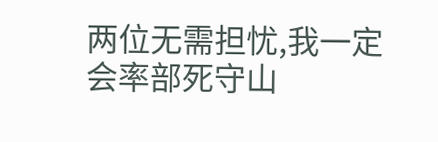两位无需担忧,我一定会率部死守山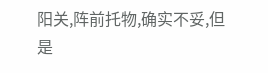阳关,阵前托物,确实不妥,但是